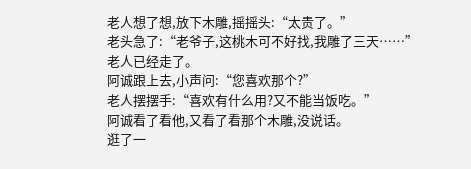老人想了想,放下木雕,摇摇头:“太贵了。”
老头急了:“老爷子,这桃木可不好找,我雕了三天……”
老人已经走了。
阿诚跟上去,小声问:“您喜欢那个?”
老人摆摆手:“喜欢有什么用?又不能当饭吃。”
阿诚看了看他,又看了看那个木雕,没说话。
逛了一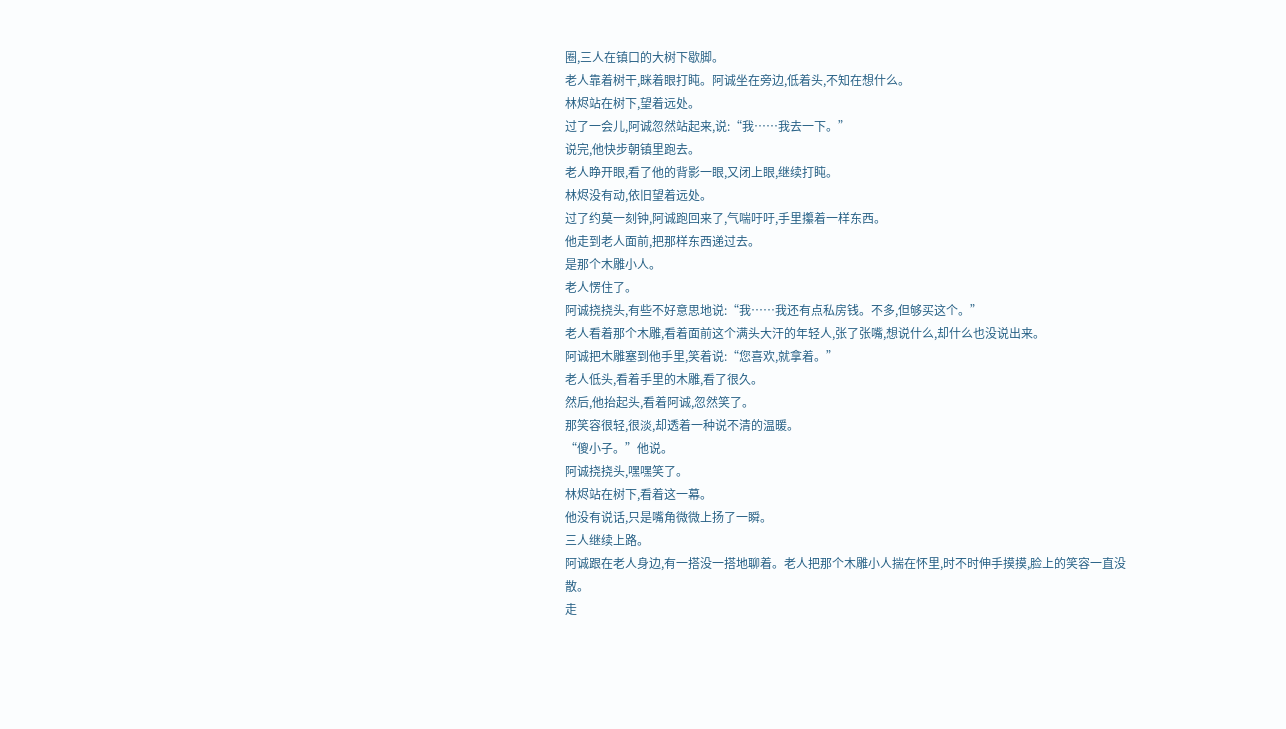圈,三人在镇口的大树下歇脚。
老人靠着树干,眯着眼打盹。阿诚坐在旁边,低着头,不知在想什么。
林烬站在树下,望着远处。
过了一会儿,阿诚忽然站起来,说:“我……我去一下。”
说完,他快步朝镇里跑去。
老人睁开眼,看了他的背影一眼,又闭上眼,继续打盹。
林烬没有动,依旧望着远处。
过了约莫一刻钟,阿诚跑回来了,气喘吁吁,手里攥着一样东西。
他走到老人面前,把那样东西递过去。
是那个木雕小人。
老人愣住了。
阿诚挠挠头,有些不好意思地说:“我……我还有点私房钱。不多,但够买这个。”
老人看着那个木雕,看着面前这个满头大汗的年轻人,张了张嘴,想说什么,却什么也没说出来。
阿诚把木雕塞到他手里,笑着说:“您喜欢,就拿着。”
老人低头,看着手里的木雕,看了很久。
然后,他抬起头,看着阿诚,忽然笑了。
那笑容很轻,很淡,却透着一种说不清的温暖。
“傻小子。”他说。
阿诚挠挠头,嘿嘿笑了。
林烬站在树下,看着这一幕。
他没有说话,只是嘴角微微上扬了一瞬。
三人继续上路。
阿诚跟在老人身边,有一搭没一搭地聊着。老人把那个木雕小人揣在怀里,时不时伸手摸摸,脸上的笑容一直没散。
走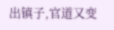出镇子,官道又变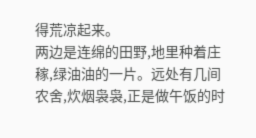得荒凉起来。
两边是连绵的田野,地里种着庄稼,绿油油的一片。远处有几间农舍,炊烟袅袅,正是做午饭的时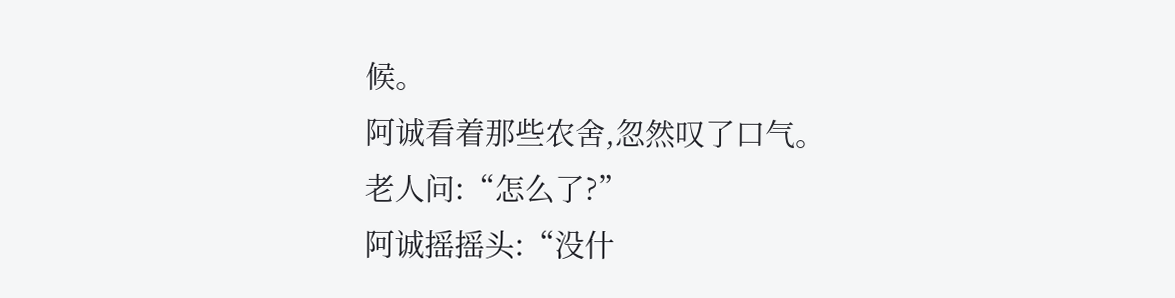候。
阿诚看着那些农舍,忽然叹了口气。
老人问:“怎么了?”
阿诚摇摇头:“没什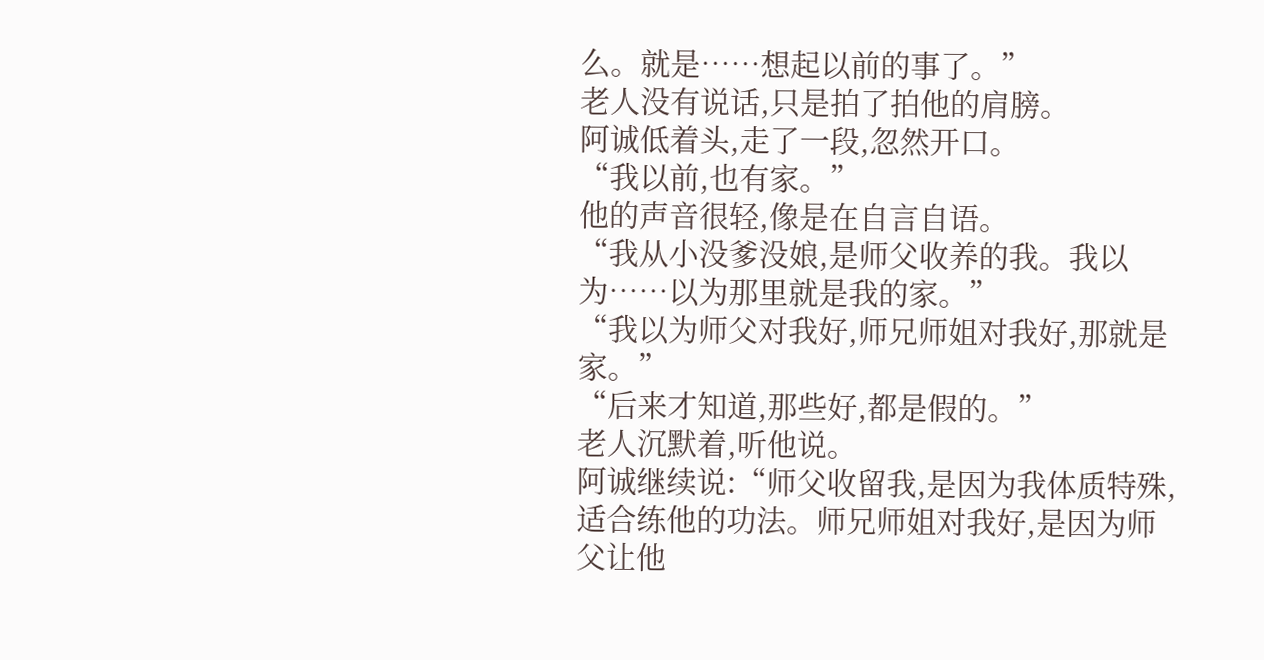么。就是……想起以前的事了。”
老人没有说话,只是拍了拍他的肩膀。
阿诚低着头,走了一段,忽然开口。
“我以前,也有家。”
他的声音很轻,像是在自言自语。
“我从小没爹没娘,是师父收养的我。我以为……以为那里就是我的家。”
“我以为师父对我好,师兄师姐对我好,那就是家。”
“后来才知道,那些好,都是假的。”
老人沉默着,听他说。
阿诚继续说:“师父收留我,是因为我体质特殊,适合练他的功法。师兄师姐对我好,是因为师父让他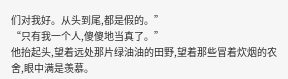们对我好。从头到尾,都是假的。”
“只有我一个人,傻傻地当真了。”
他抬起头,望着远处那片绿油油的田野,望着那些冒着炊烟的农舍,眼中满是羡慕。